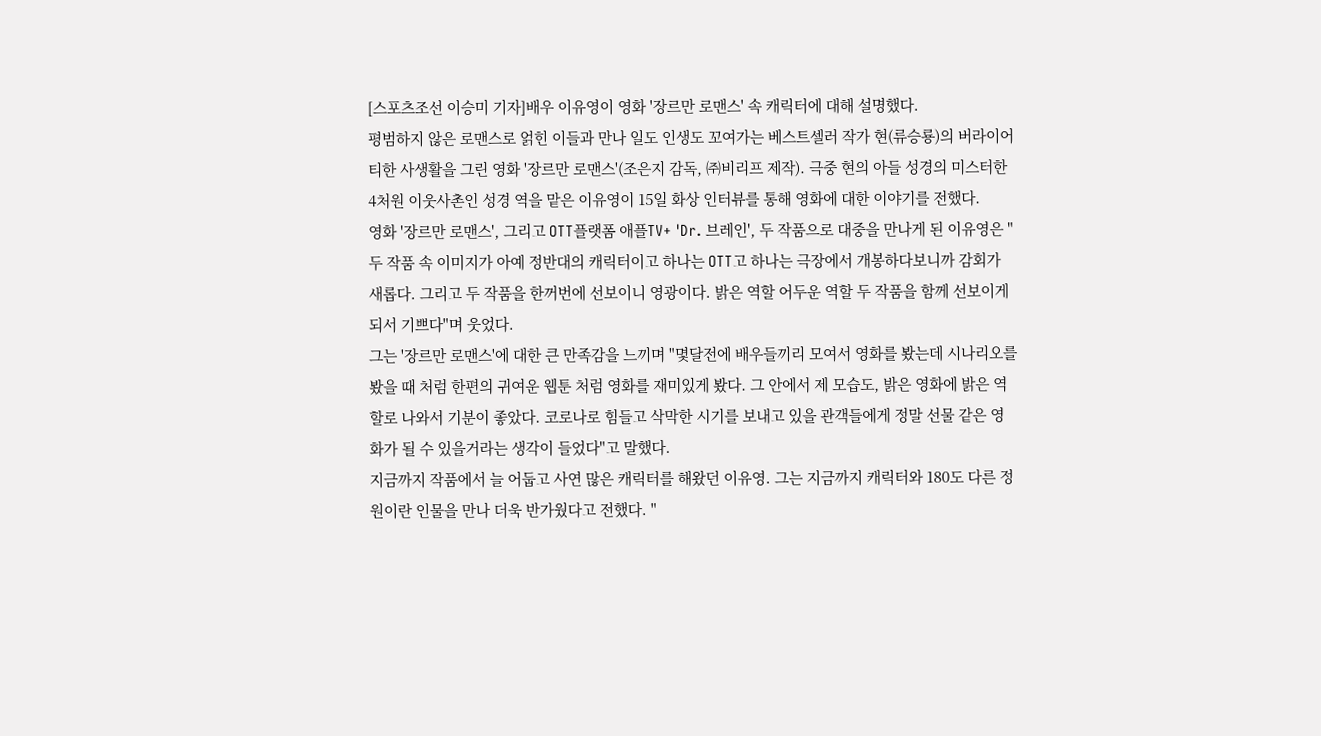[스포츠조선 이승미 기자]배우 이유영이 영화 '장르만 로맨스' 속 캐릭터에 대해 설명했다.
평범하지 않은 로맨스로 얽힌 이들과 만나 일도 인생도 꼬여가는 베스트셀러 작가 현(류승룡)의 버라이어티한 사생활을 그린 영화 '장르만 로맨스'(조은지 감독, ㈜비리프 제작). 극중 현의 아들 성경의 미스터한 4처원 이웃사촌인 성경 역을 맡은 이유영이 15일 화상 인터뷰를 통해 영화에 대한 이야기를 전했다.
영화 '장르만 로맨스', 그리고 OTT플랫폼 애플TV+ 'Dr. 브레인', 두 작품으로 대중을 만나게 된 이유영은 "두 작품 속 이미지가 아예 정반대의 캐릭터이고 하나는 OTT고 하나는 극장에서 개봉하다보니까 감회가 새롭다. 그리고 두 작품을 한꺼번에 선보이니 영광이다. 밝은 역할 어두운 역할 두 작품을 함께 선보이게 되서 기쁘다"며 웃었다.
그는 '장르만 로맨스'에 대한 큰 만족감을 느끼며 "몇달전에 배우들끼리 모여서 영화를 봤는데 시나리오를 봤을 때 처럼 한편의 귀여운 웹툰 처럼 영화를 재미있게 봤다. 그 안에서 제 모습도, 밝은 영화에 밝은 역할로 나와서 기분이 좋았다. 코로나로 힘들고 삭막한 시기를 보내고 있을 관객들에게 정말 선물 같은 영화가 될 수 있을거라는 생각이 들었다"고 말했다.
지금까지 작품에서 늘 어둡고 사연 많은 캐릭터를 해왔던 이유영. 그는 지금까지 캐릭터와 180도 다른 정원이란 인물을 만나 더욱 반가웠다고 전했다. "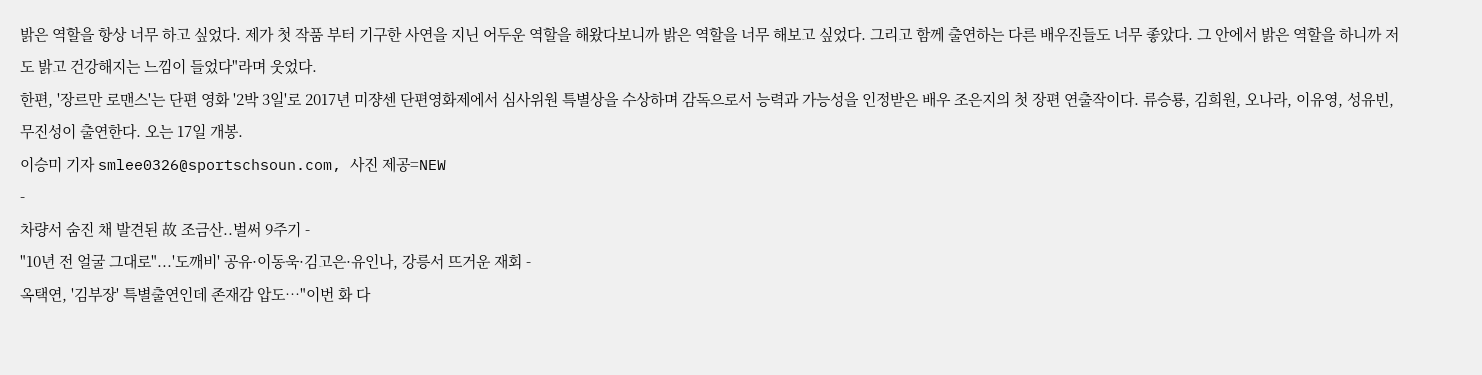밝은 역할을 항상 너무 하고 싶었다. 제가 첫 작품 부터 기구한 사연을 지닌 어두운 역할을 해왔다보니까 밝은 역할을 너무 해보고 싶었다. 그리고 함께 출연하는 다른 배우진들도 너무 좋았다. 그 안에서 밝은 역할을 하니까 저도 밝고 건강해지는 느낌이 들었다"라며 웃었다.
한편, '장르만 로맨스'는 단편 영화 '2박 3일'로 2017년 미쟝센 단편영화제에서 심사위원 특별상을 수상하며 감독으로서 능력과 가능성을 인정받은 배우 조은지의 첫 장편 연출작이다. 류승룡, 김희원, 오나라, 이유영, 성유빈, 무진성이 출연한다. 오는 17일 개봉.
이승미 기자 smlee0326@sportschsoun.com, 사진 제공=NEW
-
차량서 숨진 채 발견된 故 조금산..벌써 9주기 -
"10년 전 얼굴 그대로"...'도깨비' 공유·이동욱·김고은·유인나, 강릉서 뜨거운 재회 -
옥택연, '김부장' 특별출연인데 존재감 압도…"이번 화 다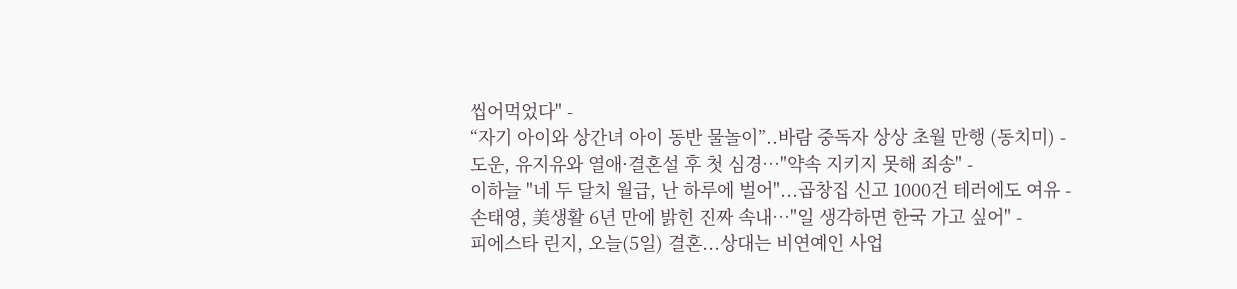씹어먹었다" -
“자기 아이와 상간녀 아이 동반 물놀이”..바람 중독자 상상 초월 만행 (동치미) -
도운, 유지유와 열애·결혼설 후 첫 심경…"약속 지키지 못해 죄송" -
이하늘 "네 두 달치 월급, 난 하루에 벌어"...곱창집 신고 1000건 테러에도 여유 -
손태영, 美생활 6년 만에 밝힌 진짜 속내…"일 생각하면 한국 가고 싶어" -
피에스타 린지, 오늘(5일) 결혼...상대는 비연예인 사업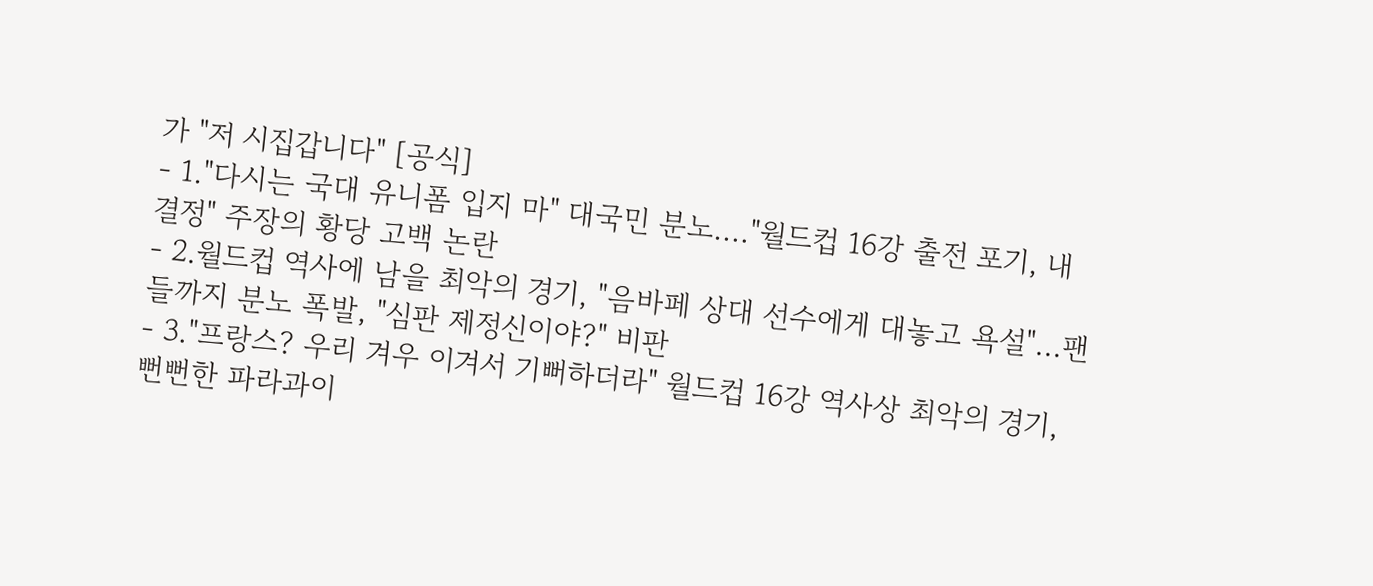가 "저 시집갑니다" [공식]
- 1."다시는 국대 유니폼 입지 마" 대국민 분노...."월드컵 16강 출전 포기, 내 결정" 주장의 황당 고백 논란
- 2.월드컵 역사에 남을 최악의 경기, "음바페 상대 선수에게 대놓고 욕설"...팬들까지 분노 폭발, "심판 제정신이야?" 비판
- 3."프랑스? 우리 겨우 이겨서 기뻐하더라" 월드컵 16강 역사상 최악의 경기, 뻔뻔한 파라과이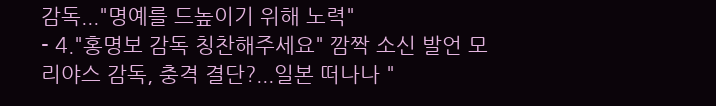감독..."명예를 드높이기 위해 노력"
- 4."홍명보 감독 칭찬해주세요" 깜짝 소신 발언 모리야스 감독, 충격 결단?...일본 떠나나 "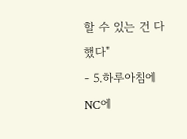할 수 있는 건 다 했다"
- 5.하루아침에 NC에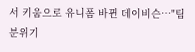서 키움으로 유니폼 바뀐 데이비슨…"팀 분위기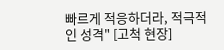빠르게 적응하더라, 적극적인 성격" [고척 현장]